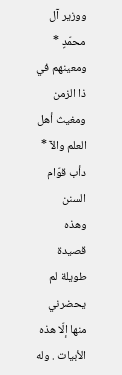ووزير آل محمّدٍ * ومعينهم في ذا الزمن
ومغيث أهل العلم والآ * دأب قوّام السنن
وهذه قصيدة طويلة لم يحضرني منها إلّا هذه الأبيات . وله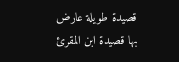قصيدة طويلة عارض بها قصيدة ابن المقرئ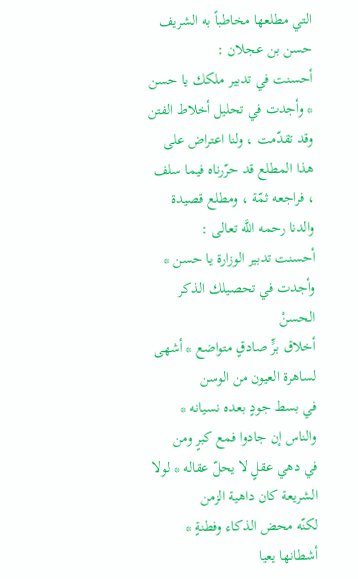التي مطلعها مخاطباً به الشريف حسن بن عجلان :
أحسنت في تدبير ملكك يا حسن * وأجدت في تحليل أخلاط الفتن
وقد تقدّمت ، ولنا اعتراض على هذا المطلع قد حرّرناه فيما سلف ، فراجعه ثمّة ، ومطلع قصيدة والدنا رحمه اللَّه تعالى :
أحسنت تدبير الوزارة يا حسن * وأجدت في تحصيلك الذكر الحسنْ
أخلاق برٍّ صادقٍ متواضع * أشهى لساهرة العيون من الوسن
في بسط جودٍ بعده نسيانه * والناس إن جادوا فمع كبرٍ ومن
في دهي عقلٍ لا يحلّ عقاله * لولا الشريعة كان داهية الزمن
لكنّه محض الذكاء وفطنةٍ * أشطانها يعيا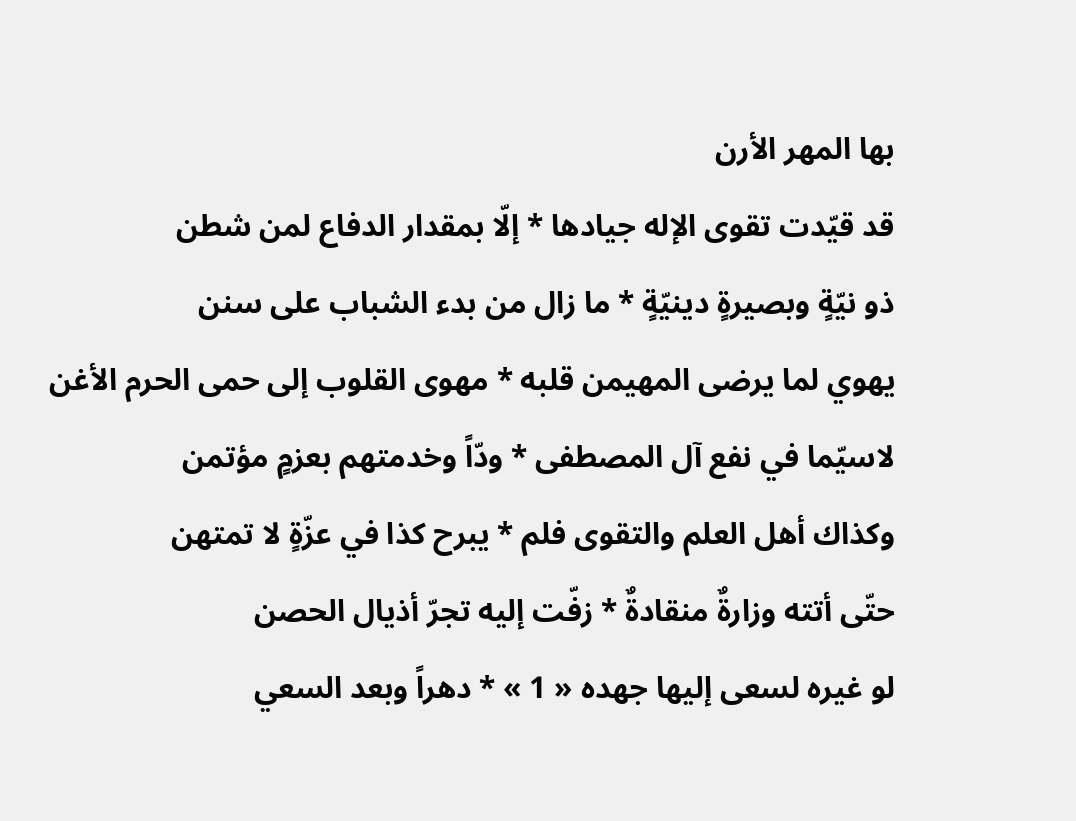بها المهر الأرن
قد قيّدت تقوى الإله جيادها * إلّا بمقدار الدفاع لمن شطن
ذو نيّةٍ وبصيرةٍ دينيّةٍ * ما زال من بدء الشباب على سنن
يهوي لما يرضى المهيمن قلبه * مهوى القلوب إلى حمى الحرم الأغن
لاسيّما في نفع آل المصطفى * ودّاً وخدمتهم بعزمٍ مؤتمن
وكذاك أهل العلم والتقوى فلم * يبرح كذا في عزّةٍ لا تمتهن
حتّى أتته وزارةٌ منقادةٌ * زفّت إليه تجرّ أذيال الحصن
لو غيره لسعى إليها جهده « 1 » * دهراً وبعد السعي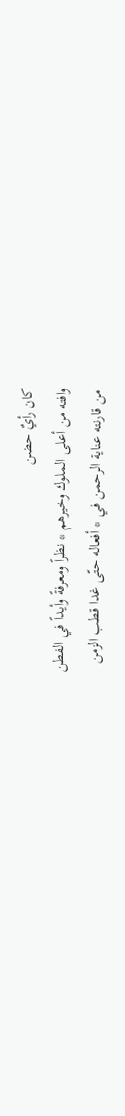كان رأيٌ حضن
وافته من أعلى الملوك وخيرهم * نظراً ومعرفةً وأيداً في الفطن
من قارنته عناية الرحمن في * أفعاله حتّى غدا قطب الزمن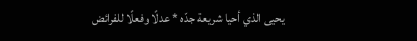يحيى الذي أحيا شريعة جدّه * عدلًا وفعلًا للفرائض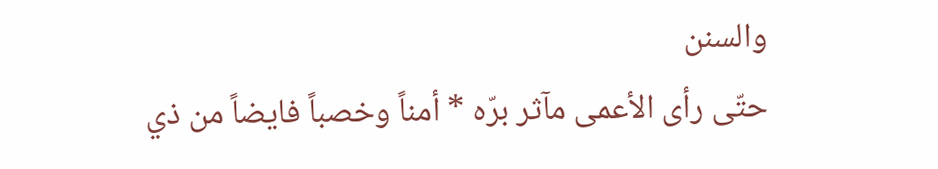والسنن
حتّى رأى الأعمى مآثر برّه * أمناً وخصباً فايضاً من ذي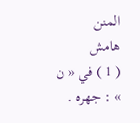المنن
هامش
( 1 ) في « ن » : جهره .